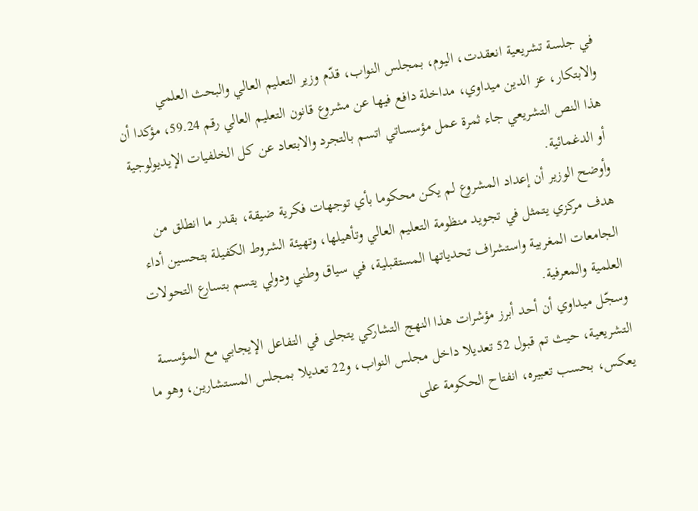في جلسة تشريعية انعقدت، اليوم، بمجلس النواب، قدّم وزير التعليم العالي والبحث العلمي والابتكار، عز الدين ميداوي، مداخلة دافع فيها عن مشروع قانون التعليم العالي رقم 59.24، مؤكدا أن هذا النص التشريعي جاء ثمرة عمل مؤسساتي اتسم بالتجرد والابتعاد عن كل الخلفيات الإيديولوجية أو الدغمائية.
وأوضح الوزير أن إعداد المشروع لم يكن محكوما بأي توجهات فكرية ضيقة، بقدر ما انطلق من هدف مركزي يتمثل في تجويد منظومة التعليم العالي وتأهيلها، وتهيئة الشروط الكفيلة بتحسين أداء الجامعات المغربية واستشراف تحدياتها المستقبلية، في سياق وطني ودولي يتسم بتسارع التحولات العلمية والمعرفية.
وسجّل ميداوي أن أحد أبرز مؤشرات هذا النهج التشاركي يتجلى في التفاعل الإيجابي مع المؤسسة التشريعية، حيث تم قبول 52 تعديلا داخل مجلس النواب، و22 تعديلا بمجلس المستشارين، وهو ما يعكس، بحسب تعبيره، انفتاح الحكومة على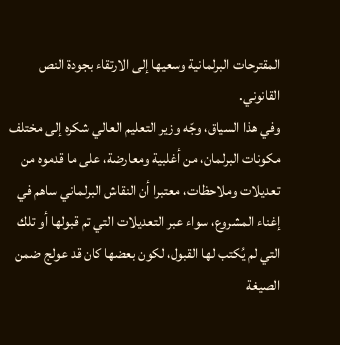المقترحات البرلمانية وسعيها إلى الارتقاء بجودة النص القانوني.
وفي هذا السياق، وجّه وزير التعليم العالي شكره إلى مختلف مكونات البرلمان، من أغلبية ومعارضة، على ما قدموه من تعديلات وملاحظات، معتبرا أن النقاش البرلماني ساهم في إغناء المشروع، سواء عبر التعديلات التي تم قبولها أو تلك التي لم يُكتب لها القبول، لكون بعضها كان قد عولج ضمن الصيغة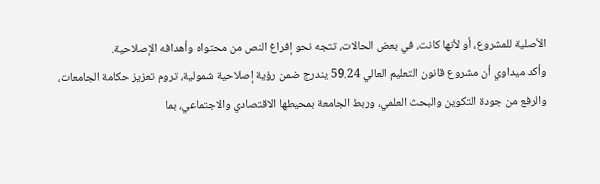الأصلية للمشروع، أو لأنها كانت، في بعض الحالات، تتجه نحو إفراغ النص من محتواه وأهدافه الإصلاحية.
وأكد ميداوي أن مشروع قانون التعليم العالي 59.24 يندرج ضمن رؤية إصلاحية شمولية، تروم تعزيز حكامة الجامعات، والرفع من جودة التكوين والبحث العلمي، وربط الجامعة بمحيطها الاقتصادي والاجتماعي، بما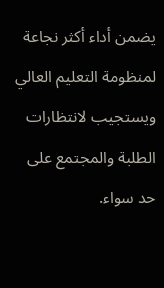يضمن أداء أكثر نجاعة لمنظومة التعليم العالي ويستجيب لانتظارات الطلبة والمجتمع على حد سواء.